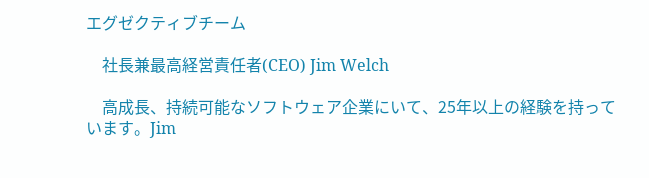エグゼクティブチーム

    社長兼最高経営責任者(CEO) Jim Welch

    高成長、持続可能なソフトウェア企業にいて、25年以上の経験を持っています。Jim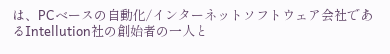は、PCベースの自動化/インターネットソフトウェア会社であるIntellution社の創始者の一人と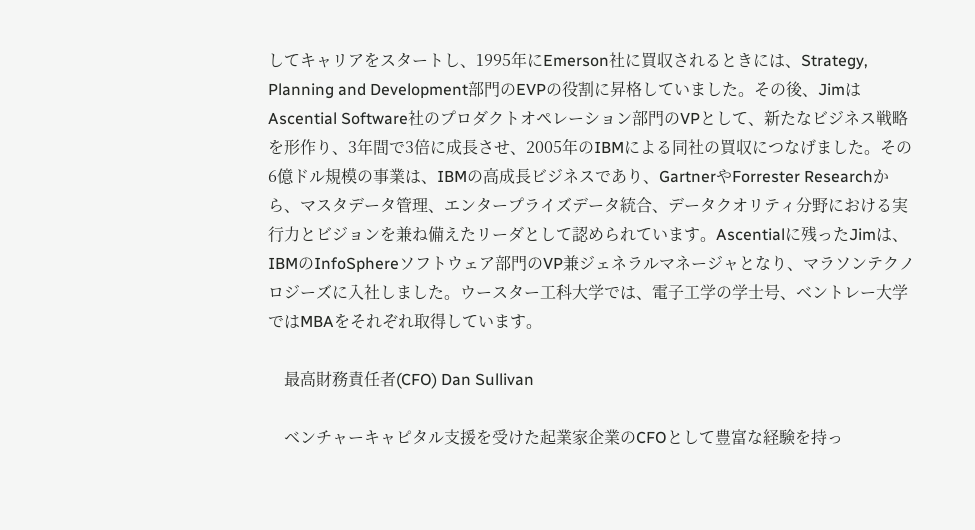してキャリアをスタートし、1995年にEmerson社に買収されるときには、Strategy, Planning and Development部門のEVPの役割に昇格していました。その後、JimはAscential Software社のプロダクトオペレーション部門のVPとして、新たなビジネス戦略を形作り、3年間で3倍に成長させ、2005年のIBMによる同社の買収につなげました。その6億ドル規模の事業は、IBMの高成長ビジネスであり、GartnerやForrester Researchから、マスタデータ管理、エンタープライズデータ統合、データクオリティ分野における実行力とビジョンを兼ね備えたリーダとして認められています。Ascentialに残ったJimは、IBMのInfoSphereソフトウェア部門のVP兼ジェネラルマネージャとなり、マラソンテクノロジーズに入社しました。ウースター工科大学では、電子工学の学士号、ベントレー大学ではMBAをそれぞれ取得しています。

    最高財務責任者(CFO) Dan Sullivan

    ベンチャーキャピタル支援を受けた起業家企業のCFOとして豊富な経験を持っ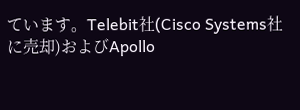ています。Telebit社(Cisco Systems社に売却)およびApollo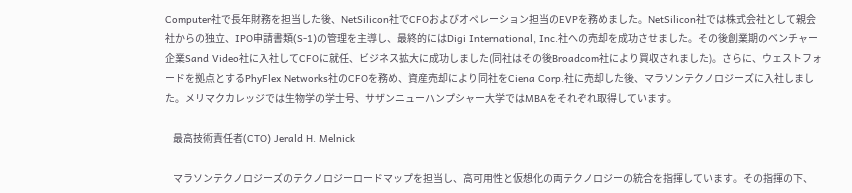Computer社で長年財務を担当した後、NetSilicon社でCFOおよびオペレーション担当のEVPを務めました。NetSilicon社では株式会社として親会社からの独立、IPO申請書類(S-1)の管理を主導し、最終的にはDigi International, Inc.社への売却を成功させました。その後創業期のベンチャー企業Sand Video社に入社してCFOに就任、ビジネス拡大に成功しました(同社はその後Broadcom社により買収されました)。さらに、ウェストフォードを拠点とするPhyFlex Networks社のCFOを務め、資産売却により同社をCiena Corp.社に売却した後、マラソンテクノロジーズに入社しました。メリマクカレッジでは生物学の学士号、サザンニューハンプシャー大学ではMBAをそれぞれ取得しています。

    最高技術責任者(CTO) Jerald H. Melnick

    マラソンテクノロジーズのテクノロジーロードマップを担当し、高可用性と仮想化の両テクノロジーの統合を指揮しています。その指揮の下、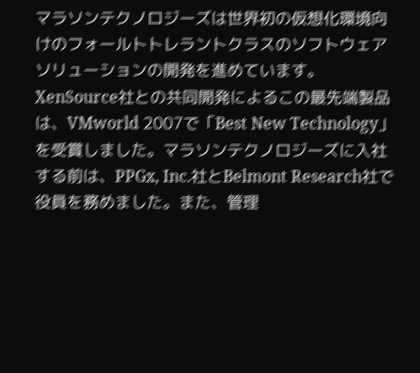マラソンテクノロジーズは世界初の仮想化環境向けのフォールトトレラントクラスのソフトウェアソリューションの開発を進めています。XenSource社との共同開発によるこの最先端製品は、VMworld 2007で「Best New Technology」を受賞しました。マラソンテクノロジーズに入社する前は、PPGx, Inc.社とBelmont Research社で役員を務めました。また、管理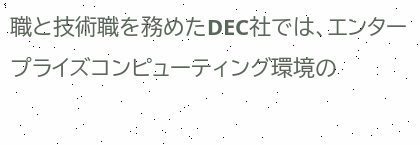職と技術職を務めたDEC社では、エンタープライズコンピューティング環境の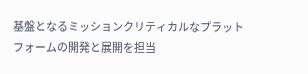基盤となるミッションクリティカルなプラットフォームの開発と展開を担当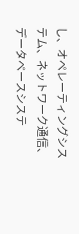し、オペレーティングシステム、ネットワーク通信、データベースシステ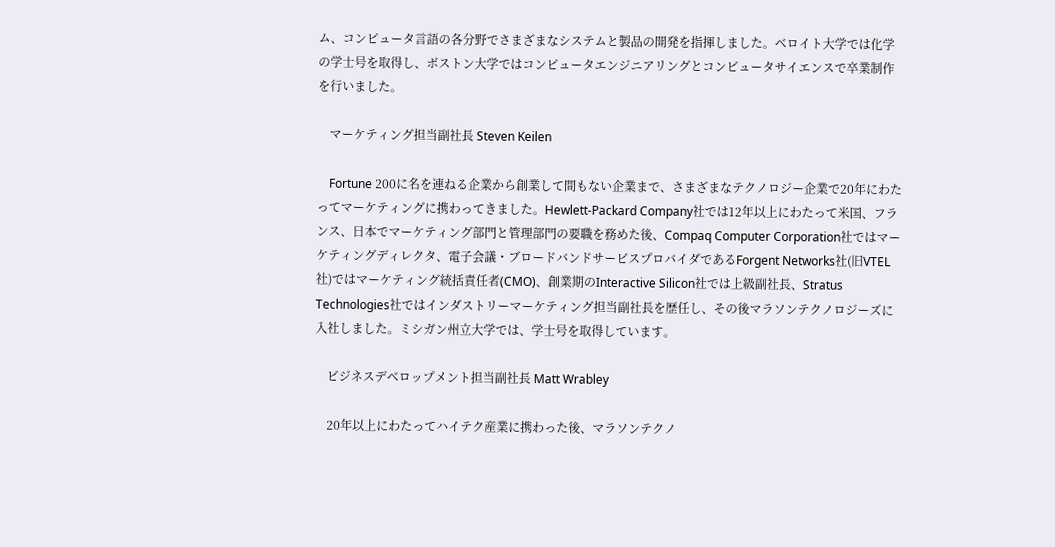ム、コンピュータ言語の各分野でさまざまなシステムと製品の開発を指揮しました。ベロイト大学では化学の学士号を取得し、ボストン大学ではコンピュータエンジニアリングとコンピュータサイエンスで卒業制作を行いました。

    マーケティング担当副社長 Steven Keilen

    Fortune 200に名を連ねる企業から創業して間もない企業まで、さまざまなテクノロジー企業で20年にわたってマーケティングに携わってきました。Hewlett-Packard Company社では12年以上にわたって米国、フランス、日本でマーケティング部門と管理部門の要職を務めた後、Compaq Computer Corporation社ではマーケティングディレクタ、電子会議・ブロードバンドサービスプロバイダであるForgent Networks社(旧VTEL社)ではマーケティング統括責任者(CMO)、創業期のInteractive Silicon社では上級副社長、Stratus Technologies社ではインダストリーマーケティング担当副社長を歴任し、その後マラソンテクノロジーズに入社しました。ミシガン州立大学では、学士号を取得しています。

    ビジネスデベロップメント担当副社長 Matt Wrabley

    20年以上にわたってハイテク産業に携わった後、マラソンテクノ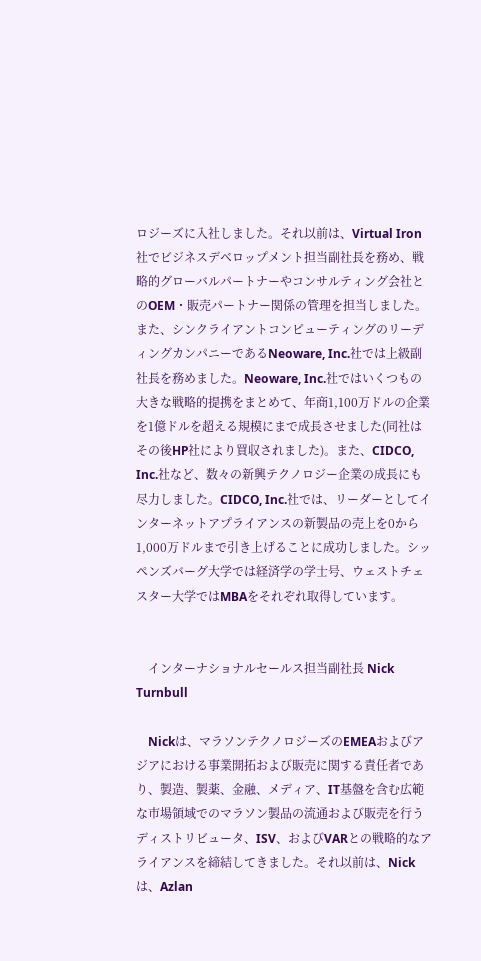ロジーズに入社しました。それ以前は、Virtual Iron社でビジネスデベロップメント担当副社長を務め、戦略的グローバルパートナーやコンサルティング会社とのOEM・販売パートナー関係の管理を担当しました。また、シンクライアントコンピューティングのリーディングカンパニーであるNeoware, Inc.社では上級副社長を務めました。Neoware, Inc.社ではいくつもの大きな戦略的提携をまとめて、年商1,100万ドルの企業を1億ドルを超える規模にまで成長させました(同社はその後HP社により買収されました)。また、CIDCO, Inc.社など、数々の新興テクノロジー企業の成長にも尽力しました。CIDCO, Inc.社では、リーダーとしてインターネットアプライアンスの新製品の売上を0から1,000万ドルまで引き上げることに成功しました。シッペンズバーグ大学では経済学の学士号、ウェストチェスター大学ではMBAをそれぞれ取得しています。


    インターナショナルセールス担当副社長 Nick Turnbull

    Nickは、マラソンテクノロジーズのEMEAおよびアジアにおける事業開拓および販売に関する責任者であり、製造、製薬、金融、メディア、IT基盤を含む広範な市場領域でのマラソン製品の流通および販売を行うディストリビュータ、ISV、およびVARとの戦略的なアライアンスを締結してきました。それ以前は、Nickは、Azlan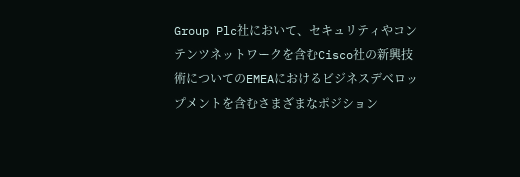Group Plc社において、セキュリティやコンテンツネットワークを含むCisco社の新興技術についてのEMEAにおけるビジネスデベロップメントを含むさまざまなポジション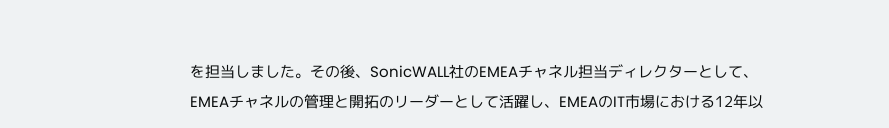を担当しました。その後、SonicWALL社のEMEAチャネル担当ディレクターとして、EMEAチャネルの管理と開拓のリーダーとして活躍し、EMEAのIT市場における12年以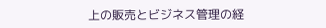上の販売とビジネス管理の経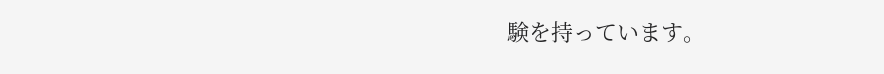験を持っています。